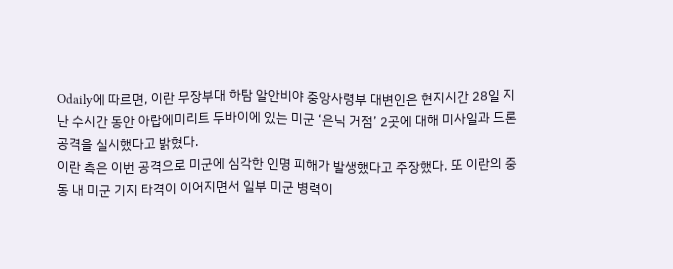Odaily에 따르면, 이란 무장부대 하탐 알안비야 중앙사령부 대변인은 현지시간 28일 지난 수시간 동안 아랍에미리트 두바이에 있는 미군 ‘은닉 거점’ 2곳에 대해 미사일과 드론 공격을 실시했다고 밝혔다.
이란 측은 이번 공격으로 미군에 심각한 인명 피해가 발생했다고 주장했다. 또 이란의 중동 내 미군 기지 타격이 이어지면서 일부 미군 병력이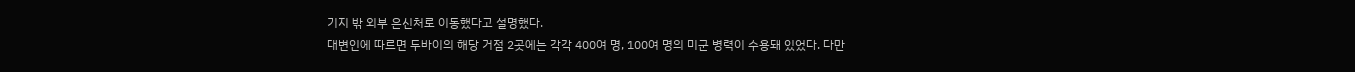기지 밖 외부 은신처로 이동했다고 설명했다.
대변인에 따르면 두바이의 해당 거점 2곳에는 각각 400여 명, 100여 명의 미군 병력이 수용돼 있었다. 다만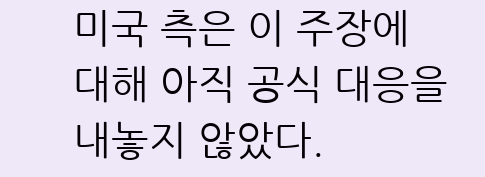미국 측은 이 주장에 대해 아직 공식 대응을 내놓지 않았다.